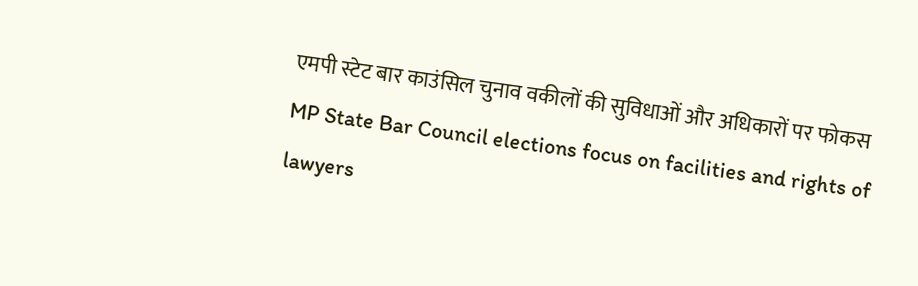एमपी स्टेट बार काउंसिल चुनाव वकीलों की सुविधाओं और अधिकारों पर फोकस
MP State Bar Council elections focus on facilities and rights of lawyers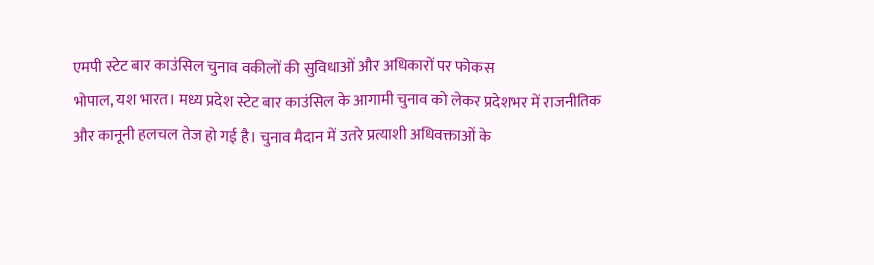एमपी स्टेट बार काउंसिल चुनाव वकीलों की सुविधाओं और अधिकारों पर फोकस
भोपाल, यश भारत। मध्य प्रदेश स्टेट बार काउंसिल के आगामी चुनाव को लेकर प्रदेशभर में राजनीतिक और कानूनी हलचल तेज हो गई है। चुनाव मैदान में उतरे प्रत्याशी अधिवक्ताओं के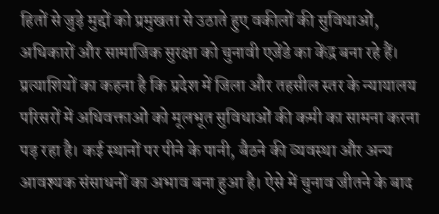हितों से जुड़े मुद्दों को प्रमुखता से उठाते हुए वकीलों की सुविधाओं, अधिकारों और सामाजिक सुरक्षा को चुनावी एजेंडे का केंद्र बना रहे हैं। प्रत्याशियों का कहना है कि प्रदेश में जिला और तहसील स्तर के न्यायालय परिसरों में अधिवक्ताओं को मूलभूत सुविधाओं की कमी का सामना करना पड़ रहा है। कई स्थानों पर पीने के पानी, बैठने की व्यवस्था और अन्य आवश्यक संसाधनों का अभाव बना हुआ है। ऐसे में चुनाव जीतने के बाद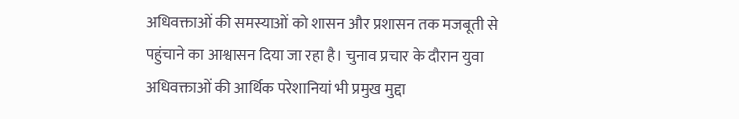अधिवक्ताओं की समस्याओं को शासन और प्रशासन तक मजबूती से पहुंचाने का आश्वासन दिया जा रहा है। चुनाव प्रचार के दौरान युवा अधिवक्ताओं की आर्थिक परेशानियां भी प्रमुख मुद्दा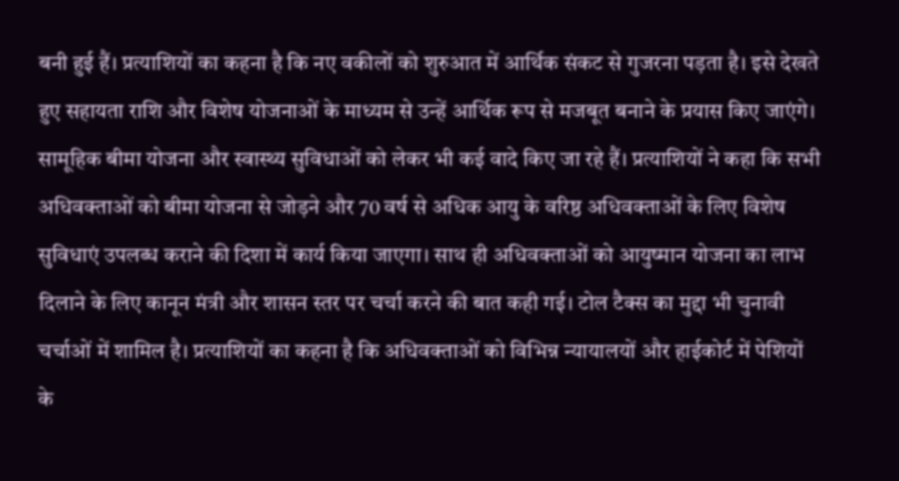बनी हुई हैं। प्रत्याशियों का कहना है कि नए वकीलों को शुरुआत में आर्थिक संकट से गुजरना पड़ता है। इसे देखते हुए सहायता राशि और विशेष योजनाओं के माध्यम से उन्हें आर्थिक रूप से मजबूत बनाने के प्रयास किए जाएंगे। सामूहिक बीमा योजना और स्वास्थ्य सुविधाओं को लेकर भी कई वादे किए जा रहे हैं। प्रत्याशियों ने कहा कि सभी अधिवक्ताओं को बीमा योजना से जोड़ने और 70 वर्ष से अधिक आयु के वरिष्ठ अधिवक्ताओं के लिए विशेष सुविधाएं उपलब्ध कराने की दिशा में कार्य किया जाएगा। साथ ही अधिवक्ताओं को आयुष्मान योजना का लाभ दिलाने के लिए कानून मंत्री और शासन स्तर पर चर्चा करने की बात कही गई। टोल टैक्स का मुद्दा भी चुनावी चर्चाओं में शामिल है। प्रत्याशियों का कहना है कि अधिवक्ताओं को विभिन्न न्यायालयों और हाईकोर्ट में पेशियों के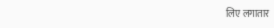लिए लगातार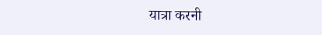यात्रा करनी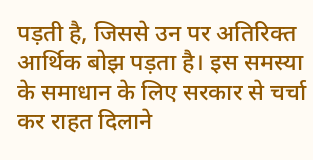पड़ती है, जिससे उन पर अतिरिक्त आर्थिक बोझ पड़ता है। इस समस्या के समाधान के लिए सरकार से चर्चा कर राहत दिलाने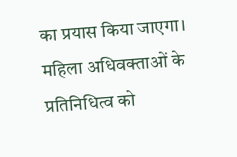का प्रयास किया जाएगा। महिला अधिवक्ताओं के प्रतिनिधित्व को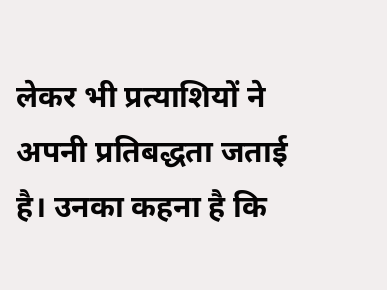लेकर भी प्रत्याशियों ने अपनी प्रतिबद्धता जताई है। उनका कहना है कि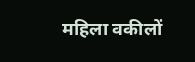महिला वकीलों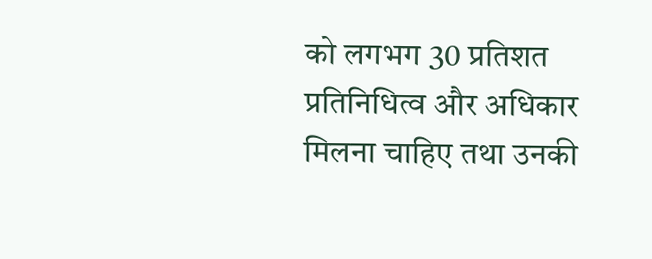को लगभग 30 प्रतिशत प्रतिनिधित्व और अधिकार मिलना चाहिए तथा उनकी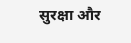सुरक्षा और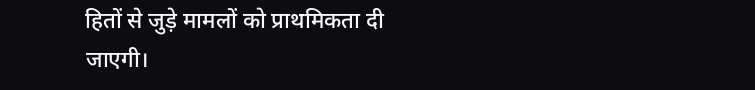हितों से जुड़े मामलों को प्राथमिकता दी जाएगी।